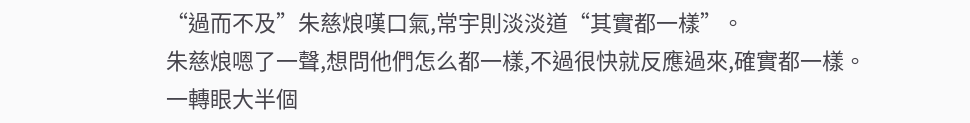“過而不及”朱慈烺嘆口氣,常宇則淡淡道“其實都一樣”。
朱慈烺嗯了一聲,想問他們怎么都一樣,不過很快就反應過來,確實都一樣。
一轉眼大半個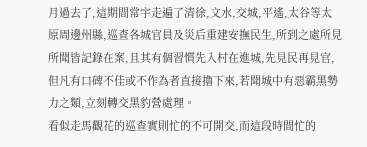月過去了,這期間常宇走遍了清徐,文水,交城,平遙,太谷等太原周邊州縣,巡查各城官員及災后重建安撫民生,所到之處所見所聞皆記錄在案,且其有個習慣先入村在進城,先見民再見官,但凡有口碑不佳或不作為者直接擼下來,若聞城中有惡霸黑勢力之類,立刻轉交黑豹營處理。
看似走馬觀花的巡查實則忙的不可開交,而這段時間忙的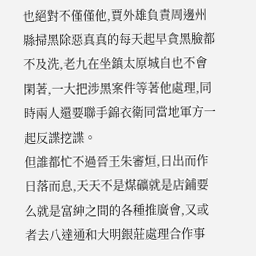也絕對不僅僅他,賈外雄負責周邊州縣掃黑除惡真真的每天起早貪黑臉都不及洗,老九在坐鎮太原城自也不會閑著,一大把涉黑案件等著他處理,同時兩人還要聯手錦衣衛同當地軍方一起反諜挖諜。
但誰都忙不過晉王朱審烜,日出而作日落而息,天天不是煤礦就是店鋪要么就是富紳之間的各種推廣會,又或者去八達通和大明銀莊處理合作事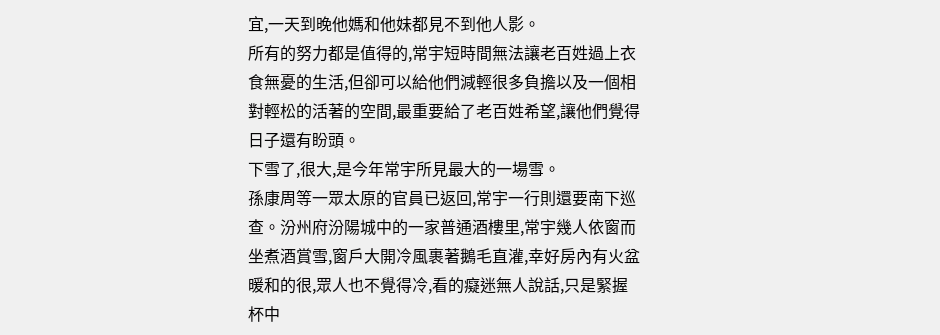宜,一天到晚他媽和他妹都見不到他人影。
所有的努力都是值得的,常宇短時間無法讓老百姓過上衣食無憂的生活,但卻可以給他們減輕很多負擔以及一個相對輕松的活著的空間,最重要給了老百姓希望,讓他們覺得日子還有盼頭。
下雪了,很大,是今年常宇所見最大的一場雪。
孫康周等一眾太原的官員已返回,常宇一行則還要南下巡查。汾州府汾陽城中的一家普通酒樓里,常宇幾人依窗而坐煮酒賞雪,窗戶大開冷風裹著鵝毛直灌,幸好房內有火盆暖和的很,眾人也不覺得冷,看的癡迷無人說話,只是緊握杯中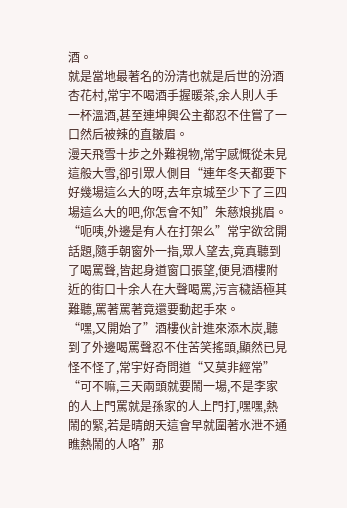酒。
就是當地最著名的汾清也就是后世的汾酒杏花村,常宇不喝酒手握暖茶,余人則人手一杯溫酒,甚至連坤興公主都忍不住嘗了一口然后被辣的直皺眉。
漫天飛雪十步之外難視物,常宇感慨從未見這般大雪,卻引眾人側目“連年冬天都要下好幾場這么大的呀,去年京城至少下了三四場這么大的吧,你怎會不知”朱慈烺挑眉。
“呃咦,外邊是有人在打架么”常宇欲岔開話題,隨手朝窗外一指,眾人望去,竟真聽到了喝罵聲,皆起身道窗口張望,便見酒樓附近的街口十余人在大聲喝罵,污言穢語極其難聽,罵著罵著竟還要動起手來。
“嘿,又開始了”酒樓伙計進來添木炭,聽到了外邊喝罵聲忍不住苦笑搖頭,顯然已見怪不怪了,常宇好奇問道“又莫非經常”
“可不嘛,三天兩頭就要鬧一場,不是李家的人上門罵就是孫家的人上門打,嘿嘿,熱鬧的緊,若是晴朗天這會早就圍著水泄不通瞧熱鬧的人咯”那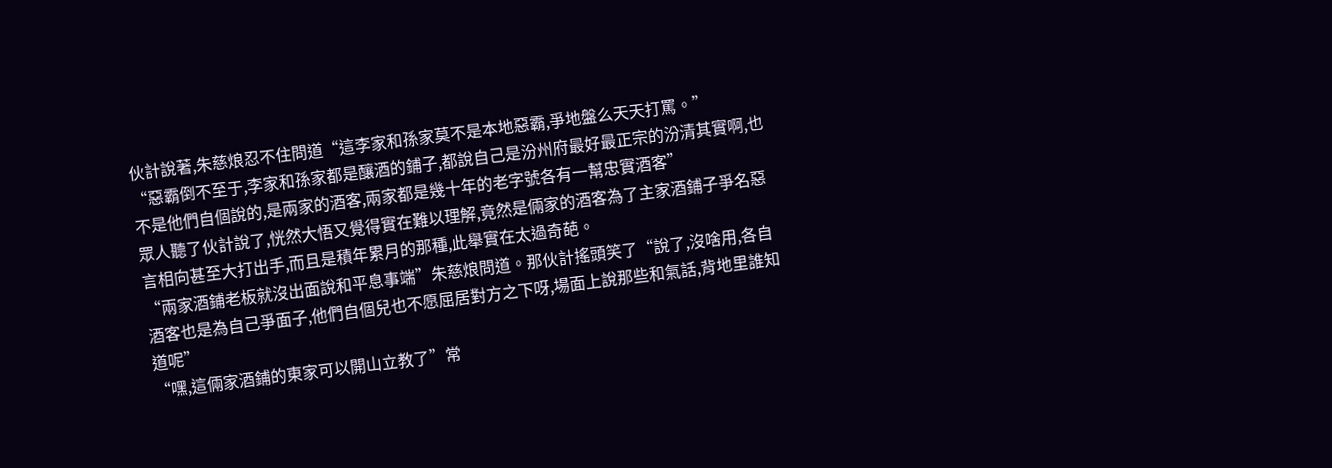伙計說著,朱慈烺忍不住問道“這李家和孫家莫不是本地惡霸,爭地盤么天天打罵。”
“惡霸倒不至于,李家和孫家都是釀酒的鋪子,都說自己是汾州府最好最正宗的汾清其實啊,也不是他們自個說的,是兩家的酒客,兩家都是幾十年的老字號各有一幫忠實酒客”
眾人聽了伙計說了,恍然大悟又覺得實在難以理解,竟然是倆家的酒客為了主家酒鋪子爭名惡言相向甚至大打出手,而且是積年累月的那種,此舉實在太過奇葩。
“兩家酒鋪老板就沒出面說和平息事端”朱慈烺問道。那伙計搖頭笑了“說了,沒啥用,各自酒客也是為自己爭面子,他們自個兒也不愿屈居對方之下呀,場面上說那些和氣話,背地里誰知道呢”
“嘿,這倆家酒鋪的東家可以開山立教了”常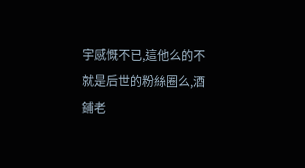宇感慨不已,這他么的不就是后世的粉絲圈么,酒鋪老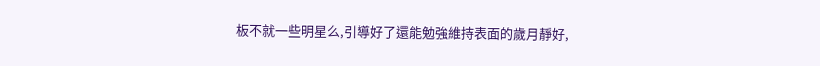板不就一些明星么,引導好了還能勉強維持表面的歲月靜好,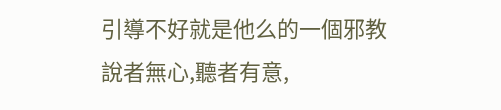引導不好就是他么的一個邪教
說者無心,聽者有意,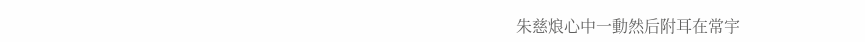朱慈烺心中一動然后附耳在常宇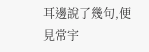耳邊說了幾句,便見常宇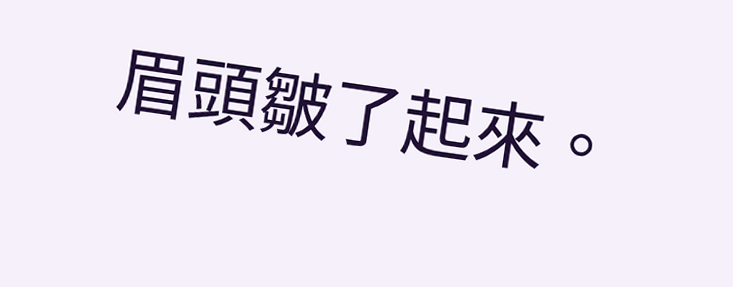眉頭皺了起來。